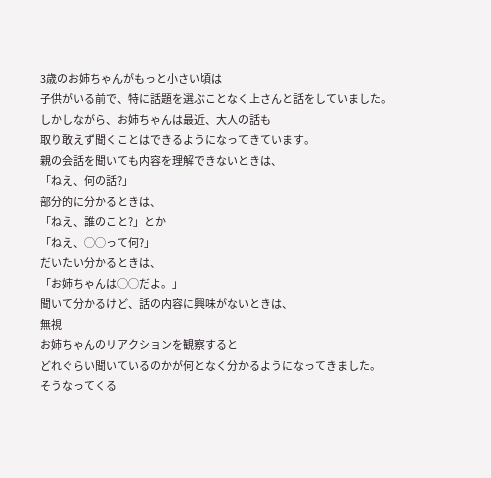3歳のお姉ちゃんがもっと小さい頃は
子供がいる前で、特に話題を選ぶことなく上さんと話をしていました。
しかしながら、お姉ちゃんは最近、大人の話も
取り敢えず聞くことはできるようになってきています。
親の会話を聞いても内容を理解できないときは、
「ねえ、何の話?」
部分的に分かるときは、
「ねえ、誰のこと?」とか
「ねえ、◯◯って何?」
だいたい分かるときは、
「お姉ちゃんは◯◯だよ。」
聞いて分かるけど、話の内容に興味がないときは、
無視
お姉ちゃんのリアクションを観察すると
どれぐらい聞いているのかが何となく分かるようになってきました。
そうなってくる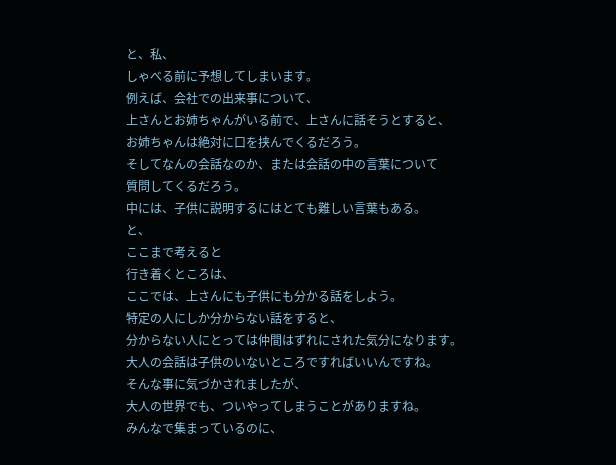と、私、
しゃべる前に予想してしまいます。
例えば、会社での出来事について、
上さんとお姉ちゃんがいる前で、上さんに話そうとすると、
お姉ちゃんは絶対に口を挟んでくるだろう。
そしてなんの会話なのか、または会話の中の言葉について
質問してくるだろう。
中には、子供に説明するにはとても難しい言葉もある。
と、
ここまで考えると
行き着くところは、
ここでは、上さんにも子供にも分かる話をしよう。
特定の人にしか分からない話をすると、
分からない人にとっては仲間はずれにされた気分になります。
大人の会話は子供のいないところですればいいんですね。
そんな事に気づかされましたが、
大人の世界でも、ついやってしまうことがありますね。
みんなで集まっているのに、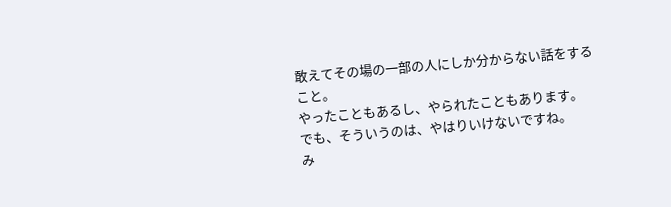敢えてその場の一部の人にしか分からない話をすること。
やったこともあるし、やられたこともあります。
でも、そういうのは、やはりいけないですね。
み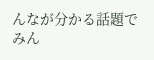んなが分かる話題でみん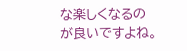な楽しくなるのが良いですよね。